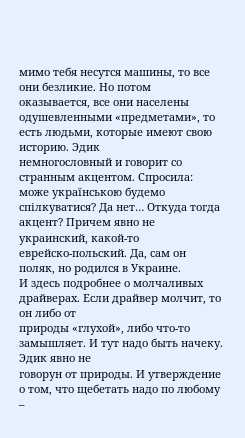мимо тебя несутся машины, то все они безликие. Но потом оказывается, все они населены
одушевленными «предметами», то есть людьми, которые имеют свою историю. Эдик
немногословный и говорит со странным акцентом. Спросила: може українською будемо
спілкуватися? Да нет… Откуда тогда акцент? Причем явно не украинский, какой-то
еврейско-польский. Да, сам он поляк, но родился в Украине.
И здесь подробнее о молчаливых драйверах. Если драйвер молчит, то он либо от
природы «глухой», либо что-то замышляет. И тут надо быть начеку. Эдик явно не
говорун от природы. И утверждение о том, что щебетать надо по любому –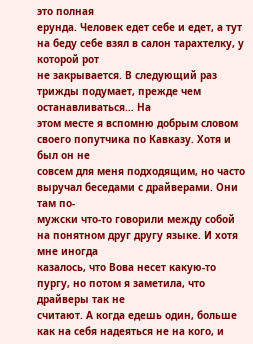это полная
ерунда. Человек едет себе и едет, а тут на беду себе взял в салон тарахтелку, у которой рот
не закрывается. В следующий раз трижды подумает, прежде чем останавливаться… На
этом месте я вспомню добрым словом своего попутчика по Кавказу. Хотя и был он не
совсем для меня подходящим, но часто выручал беседами с драйверами. Они там по-
мужски что-то говорили между собой на понятном друг другу языке. И хотя мне иногда
казалось, что Вова несет какую-то пургу, но потом я заметила, что драйверы так не
считают. А когда едешь один, больше как на себя надеяться не на кого, и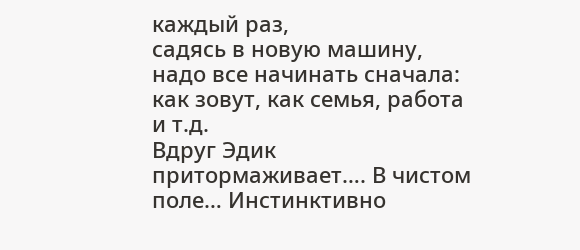каждый раз,
садясь в новую машину, надо все начинать сначала: как зовут, как семья, работа и т.д.
Вдруг Эдик притормаживает…. В чистом поле… Инстинктивно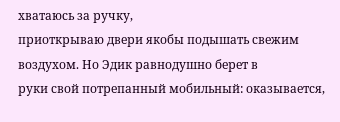хватаюсь за ручку,
приоткрываю двери якобы подышать свежим воздухом. Но Эдик равнодушно берет в
руки свой потрепанный мобильный: оказывается,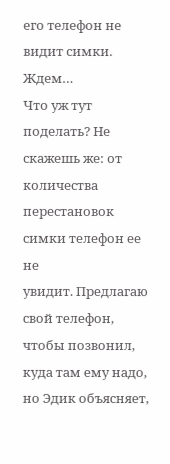его телефон не видит симки. Ждем…
Что уж тут поделать? Не скажешь же: от количества перестановок симки телефон ее не
увидит. Предлагаю свой телефон, чтобы позвонил, куда там ему надо, но Эдик объясняет,